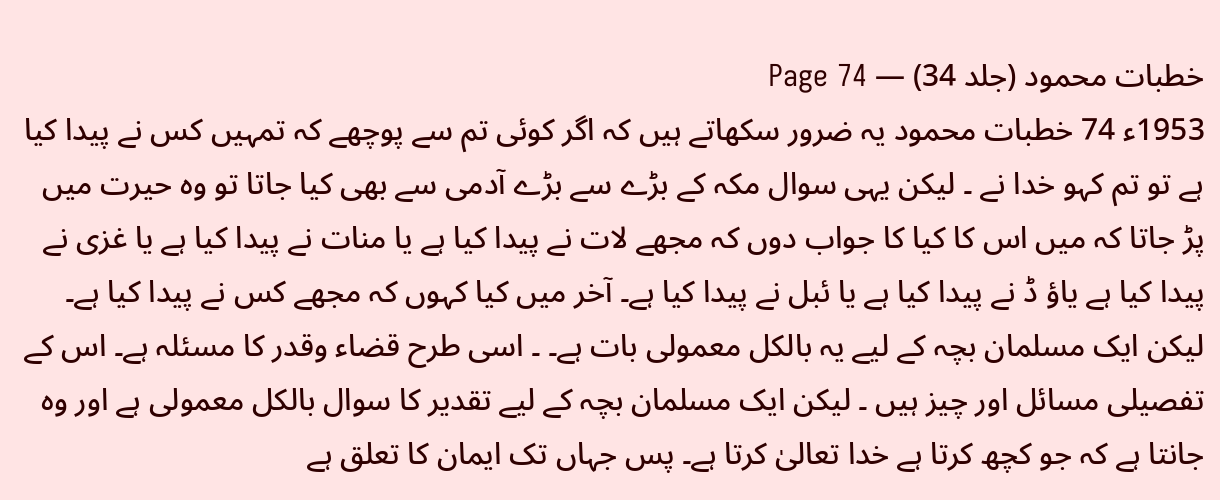خطبات محمود (جلد 34) — Page 74
1953ء 74 خطبات محمود یہ ضرور سکھاتے ہیں کہ اگر کوئی تم سے پوچھے کہ تمہیں کس نے پیدا کیا ہے تو تم کہو خدا نے ۔ لیکن یہی سوال مکہ کے بڑے سے بڑے آدمی سے بھی کیا جاتا تو وہ حیرت میں پڑ جاتا کہ میں اس کا کیا کا جواب دوں کہ مجھے لات نے پیدا کیا ہے یا منات نے پیدا کیا ہے یا غزی نے پیدا کیا ہے یاؤ ڈ نے پیدا کیا ہے یا ئبل نے پیدا کیا ہے۔ آخر میں کیا کہوں کہ مجھے کس نے پیدا کیا ہے۔ لیکن ایک مسلمان بچہ کے لیے یہ بالکل معمولی بات ہے۔ ۔ اسی طرح قضاء وقدر کا مسئلہ ہے۔ اس کے تفصیلی مسائل اور چیز ہیں ۔ لیکن ایک مسلمان بچہ کے لیے تقدیر کا سوال بالکل معمولی ہے اور وہ جانتا ہے کہ جو کچھ کرتا ہے خدا تعالیٰ کرتا ہے۔ پس جہاں تک ایمان کا تعلق ہے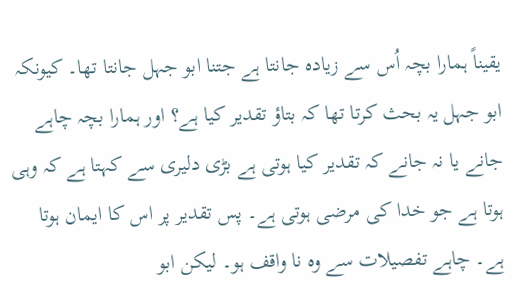یقیناً ہمارا بچہ اُس سے زیادہ جانتا ہے جتنا ابو جہل جانتا تھا۔ کیونکہ ابو جہل یہ بحث کرتا تھا کہ بتاؤ تقدیر کیا ہے؟ اور ہمارا بچہ چاہے جانے یا نہ جانے کہ تقدیر کیا ہوتی ہے بڑی دلیری سے کہتا ہے کہ وہی ہوتا ہے جو خدا کی مرضی ہوتی ہے۔ پس تقدیر پر اس کا ایمان ہوتا ہے۔ چاہے تفصیلات سے وہ نا واقف ہو۔ لیکن ابو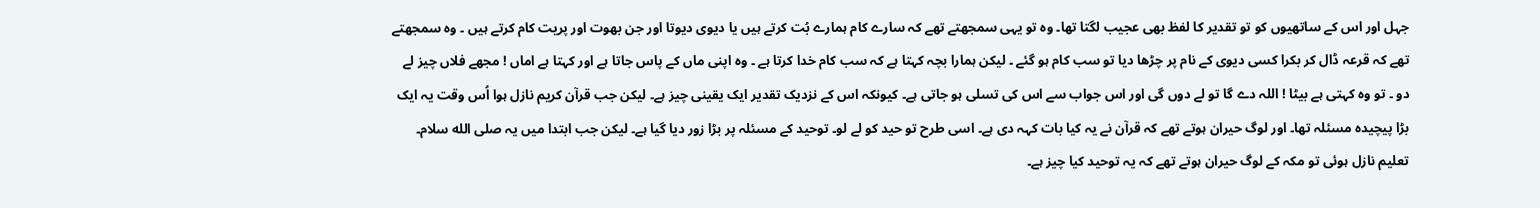جہل اور اس کے ساتھیوں کو تو تقدیر کا لفظ بھی عجیب لگتا تھا۔ وہ تو یہی سمجھتے تھے کہ سارے کام ہمارے بُت کرتے ہیں یا دیوی دیوتا اور جن بھوت اور پریت کام کرتے ہیں ۔ وہ سمجھتے تھے کہ قرعہ ڈال کر بکرا کسی دیوی کے نام پر چڑھا دیا تو سب کام ہو گئے ۔ لیکن ہمارا بچہ کہتا ہے کہ سب کام خدا کرتا ہے ۔ وہ اپنی ماں کے پاس جاتا ہے اور کہتا ہے اماں ! مجھے فلاں چیز لے دو ۔ تو وہ کہتی ہے بیٹا ! اللہ دے گا تو لے دوں گی اور اس جواب سے اس کی تسلی ہو جاتی ہے۔ کیونکہ اس کے نزدیک تقدیر ایک یقینی چیز ہے۔ لیکن جب قرآن کریم نازل ہوا اُس وقت یہ ایک بڑا پیچیدہ مسئلہ تھا۔ اور لوگ حیران ہوتے تھے کہ قرآن نے یہ کیا بات کہہ دی ہے۔ اسی طرح تو حید کو لے لو۔ توحید کے مسئلہ پر بڑا زور دیا گیا ہے۔ لیکن جب ابتدا میں یہ صلى الله سلام۔ تعلیم نازل ہوئی تو مکہ کے لوگ حیران ہوتے تھے کہ یہ توحید کیا چیز ہے۔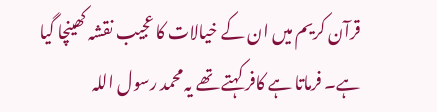قرآن کریم میں ان کے خیالات کا عجیب نقشہ کھینچا گیا ہے۔ فرماتا ہے کافر کہتے تھے یہ محمد رسول اللہ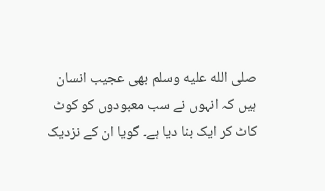صلى الله عليه وسلم بھی عجیب انسان ہیں کہ انہوں نے سب معبودوں کو کوٹ کاٹ کر ایک بنا دیا ہے۔ گویا ان کے نزدیک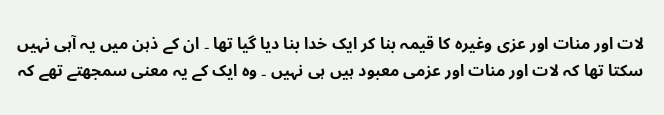لات اور منات اور عزی وغیرہ کا قیمہ بنا کر ایک خدا بنا دیا گیا تھا ۔ ان کے ذہن میں یہ آہی نہیں سکتا تھا کہ لات اور منات اور عزمی معبود ہیں ہی نہیں ۔ وہ ایک کے یہ معنی سمجھتے تھے کہ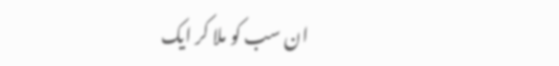ان سب کو ملا کر ایک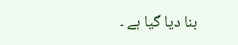بنا دیا گیا ہے ۔